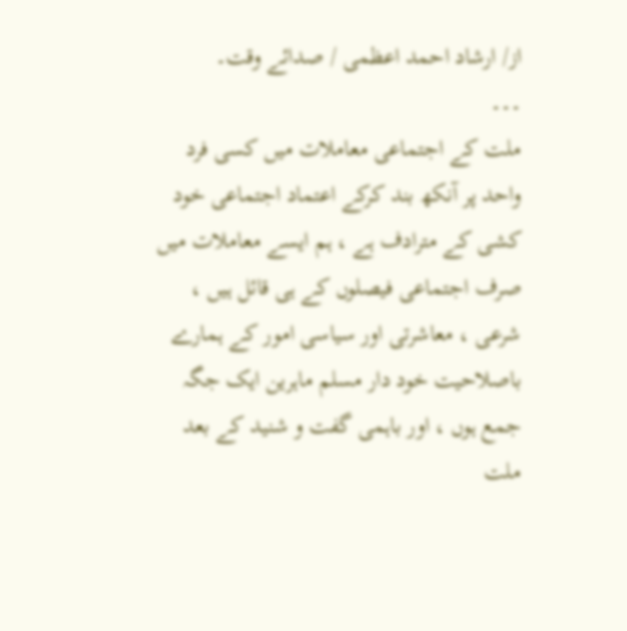از/ ارشاد احمد اعظمی / صدائے وقت۔
۔۔۔
ملت کے اجتماعی معاملات میں کسی فرد واحد پر آنکھ بند کرکے اعتماد اجتماعی خود کشی کے مترادف ہے ، ہم ایسے معاملات میں صرف اجتماعی فیصلوں کے ہی قائل ہیں ، شرعی ، معاشرتی اور سیاسی امور کے ہمارے باصلاحیت خود دار مسلم ماہرین ایک جگہ جمع ہوں ، اور باہمی گفت و شنید کے بعد ملت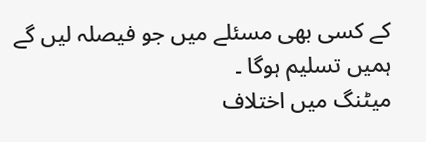کے کسی بھی مسئلے میں جو فیصلہ لیں گے ہمیں تسلیم ہوگا ۔
میٹنگ میں اختلاف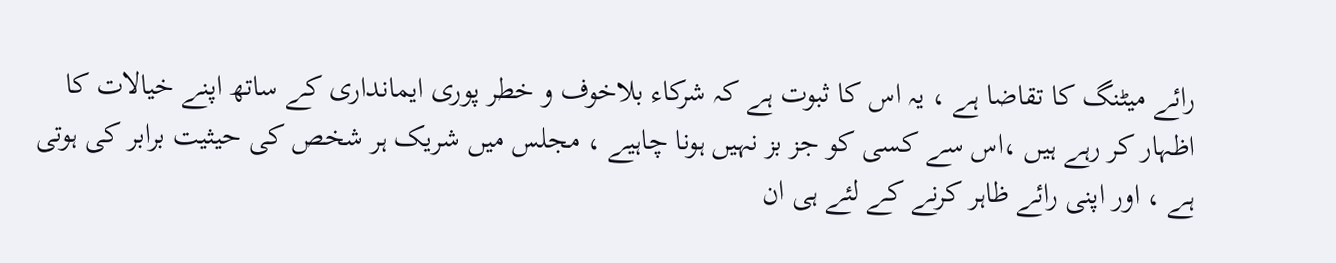رائے میٹنگ کا تقاضا ہے ، یہ اس کا ثبوت ہے کہ شرکاء بلاخوف و خطر پوری ایمانداری کے ساتھ اپنے خیالات کا اظہار کر رہے ہیں ،اس سے کسی کو جز بز نہیں ہونا چاہیے ، مجلس میں شریک ہر شخص کی حیثیت برابر کی ہوتی ہے ، اور اپنی رائے ظاہر کرنے کے لئے ہی ان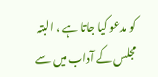کو مدعو کیا جاتا ہے ، البتہ مجلس کے آداب میں سے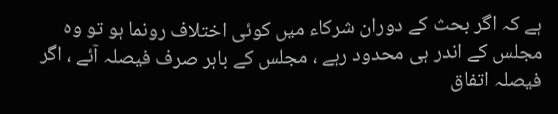ہے کہ اگر بحث کے دوران شرکاء میں کوئی اختلاف رونما ہو تو وہ مجلس کے اندر ہی محدود رہے ، مجلس کے باہر صرف فیصلہ آئے ، اگر فیصلہ اتفاق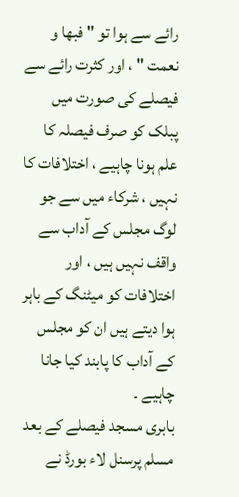رائے سے ہوا تو " فبها و نعمت " ، اور کثرت رائے سے فیصلے کی صورت میں پبلک کو صرف فیصلہ کا علم ہونا چاہیے ، اختلافات کا نہیں ، شرکاء میں سے جو لوگ مجلس کے آداب سے واقف نہیں ہیں ، اور اختلافات کو میٹنگ کے باہر ہوا دیتے ہیں ان کو مجلس کے آداب کا پابند کیا جانا چاہیے ۔
بابری مسجد فیصلے کے بعد مسلم پرسنل لاء بورڈ نے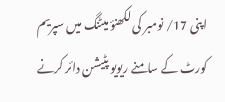اپنی 17/ نومبر کی لکھنؤ میٹنگ میں سپریم کورٹ کے سامنے ریویو پٹیشن دائر کرنے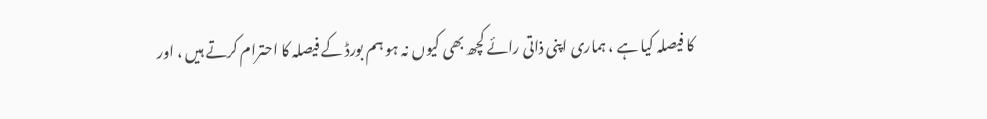کا فیصلہ کیا ہے ، ہماری اپنی ذاتی رائے کچھ بھی کیوں نہ ہو ہم بورڈ کے فیصلہ کا احترام کرتے ہیں ، اور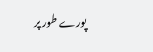پورے طور پر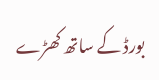بورڈ کے ساتھ کھڑے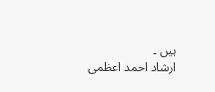ہیں ۔
ارشاد احمد اعظمی